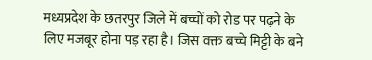मध्यप्रदेश के छतरपुर जिले में बच्चों को रोड पर पढ़ने के लिए मजबूर होना पड़ रहा है। जिस वक्त बच्चे मिट्टी के बने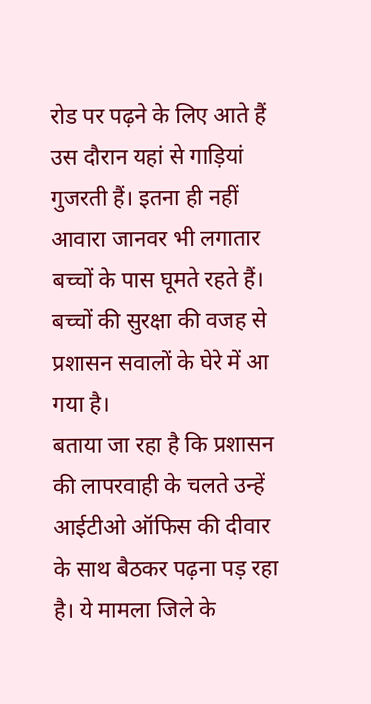रोड पर पढ़ने के लिए आते हैं उस दौरान यहां से गाड़ियां गुजरती हैं। इतना ही नहीं आवारा जानवर भी लगातार बच्चों के पास घूमते रहते हैं। बच्चों की सुरक्षा की वजह से प्रशासन सवालों के घेरे में आ गया है।
बताया जा रहा है कि प्रशासन की लापरवाही के चलते उन्हें आईटीओ ऑफिस की दीवार के साथ बैठकर पढ़ना पड़ रहा है। ये मामला जिले के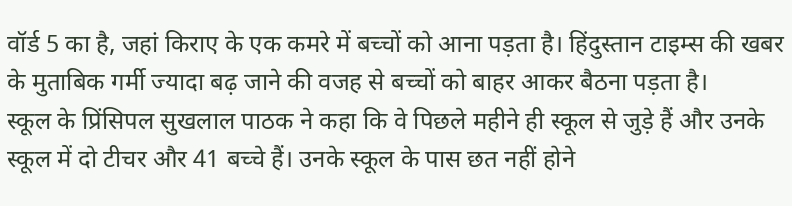वॉर्ड 5 का है, जहां किराए के एक कमरे में बच्चों को आना पड़ता है। हिंदुस्तान टाइम्स की खबर के मुताबिक गर्मी ज्यादा बढ़ जाने की वजह से बच्चों को बाहर आकर बैठना पड़ता है।
स्कूल के प्रिंसिपल सुखलाल पाठक ने कहा कि वे पिछले महीने ही स्कूल से जुड़े हैं और उनके स्कूल में दो टीचर और 41 बच्चे हैं। उनके स्कूल के पास छत नहीं होने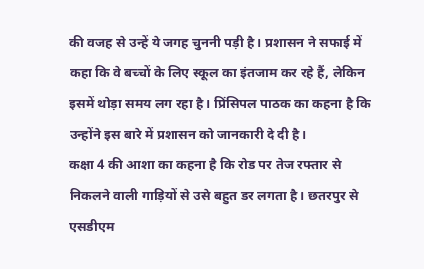की वजह से उन्हें ये जगह चुननी पड़ी है। प्रशासन ने सफाई में कहा कि वे बच्चों के लिए स्कूल का इंतजाम कर रहे हैं, लेकिन इसमें थोड़ा समय लग रहा है। प्रिंसिपल पाठक का कहना है कि उन्होंने इस बारे में प्रशासन को जानकारी दे दी है।
कक्षा 4 की आशा का कहना है कि रोड पर तेज रफ्तार से निकलने वाली गाड़ियों से उसे बहुत डर लगता है। छतरपुर से एसडीएम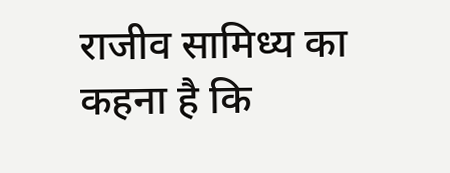राजीव सामिध्य का कहना है कि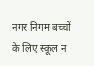नगर निगम बच्चों के लिए स्कूल न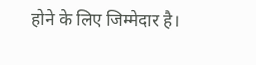होने के लिए जिम्मेदार है।